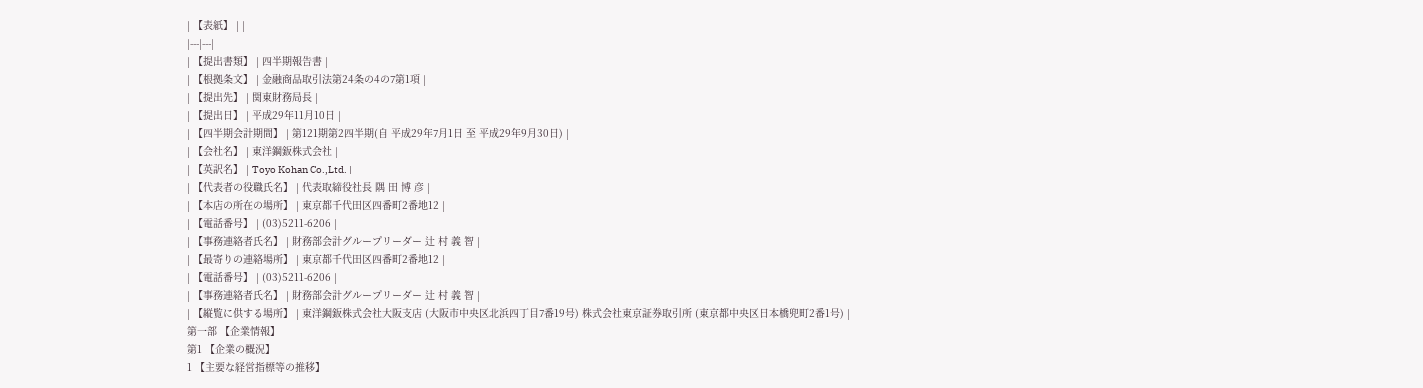| 【表紙】 | |
|---|---|
| 【提出書類】 | 四半期報告書 |
| 【根拠条文】 | 金融商品取引法第24条の4の7第1項 |
| 【提出先】 | 関東財務局長 |
| 【提出日】 | 平成29年11月10日 |
| 【四半期会計期間】 | 第121期第2四半期(自 平成29年7月1日 至 平成29年9月30日) |
| 【会社名】 | 東洋鋼鈑株式会社 |
| 【英訳名】 | Toyo Kohan Co.,Ltd. |
| 【代表者の役職氏名】 | 代表取締役社長 隅 田 博 彦 |
| 【本店の所在の場所】 | 東京都千代田区四番町2番地12 |
| 【電話番号】 | (03)5211-6206 |
| 【事務連絡者氏名】 | 財務部会計グループリーダー 辻 村 義 智 |
| 【最寄りの連絡場所】 | 東京都千代田区四番町2番地12 |
| 【電話番号】 | (03)5211-6206 |
| 【事務連絡者氏名】 | 財務部会計グループリーダー 辻 村 義 智 |
| 【縦覧に供する場所】 | 東洋鋼鈑株式会社大阪支店 (大阪市中央区北浜四丁目7番19号) 株式会社東京証券取引所 (東京都中央区日本橋兜町2番1号) |
第一部 【企業情報】
第1 【企業の概況】
1 【主要な経営指標等の推移】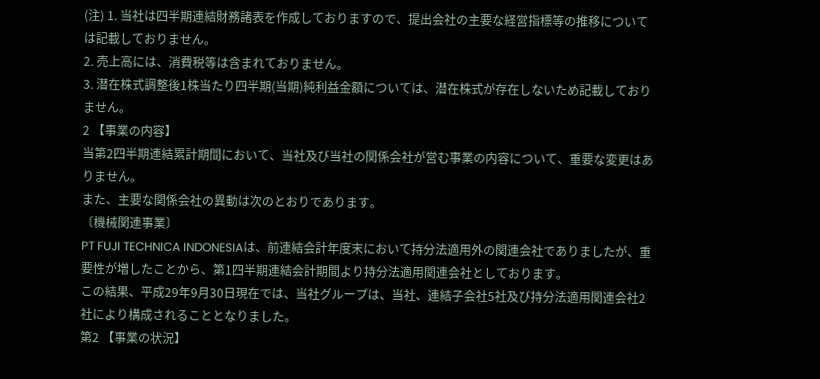(注) 1. 当社は四半期連結財務諸表を作成しておりますので、提出会社の主要な経営指標等の推移については記載しておりません。
2. 売上高には、消費税等は含まれておりません。
3. 潜在株式調整後1株当たり四半期(当期)純利益金額については、潜在株式が存在しないため記載しておりません。
2 【事業の内容】
当第2四半期連結累計期間において、当社及び当社の関係会社が営む事業の内容について、重要な変更はありません。
また、主要な関係会社の異動は次のとおりであります。
〔機械関連事業〕
PT FUJI TECHNICA INDONESIAは、前連結会計年度末において持分法適用外の関連会社でありましたが、重要性が増したことから、第1四半期連結会計期間より持分法適用関連会社としております。
この結果、平成29年9月30日現在では、当社グループは、当社、連結子会社5社及び持分法適用関連会社2社により構成されることとなりました。
第2 【事業の状況】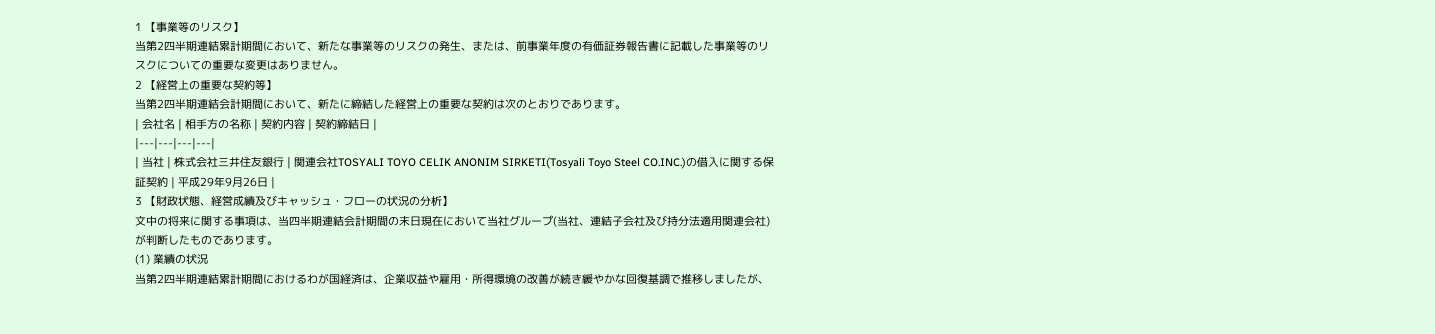1 【事業等のリスク】
当第2四半期連結累計期間において、新たな事業等のリスクの発生、または、前事業年度の有価証券報告書に記載した事業等のリスクについての重要な変更はありません。
2 【経営上の重要な契約等】
当第2四半期連結会計期間において、新たに締結した経営上の重要な契約は次のとおりであります。
| 会社名 | 相手方の名称 | 契約内容 | 契約締結日 |
|---|---|---|---|
| 当社 | 株式会社三井住友銀行 | 関連会社TOSYALI TOYO CELIK ANONIM SIRKETI(Tosyali Toyo Steel CO.INC.)の借入に関する保証契約 | 平成29年9月26日 |
3 【財政状態、経営成績及びキャッシュ・フローの状況の分析】
文中の将来に関する事項は、当四半期連結会計期間の末日現在において当社グループ(当社、連結子会社及び持分法適用関連会社)が判断したものであります。
(1) 業績の状況
当第2四半期連結累計期間におけるわが国経済は、企業収益や雇用・所得環境の改善が続き緩やかな回復基調で推移しましたが、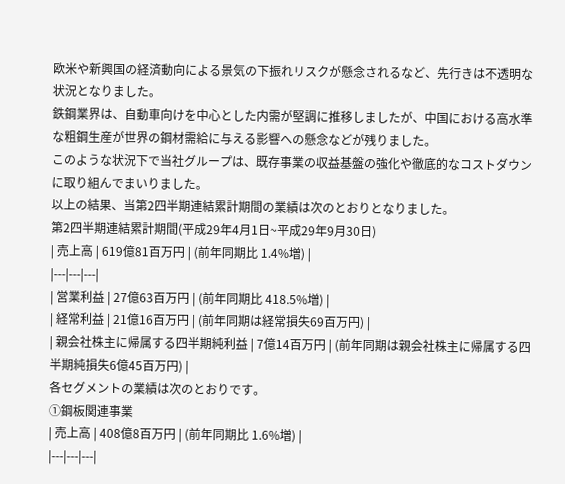欧米や新興国の経済動向による景気の下振れリスクが懸念されるなど、先行きは不透明な状況となりました。
鉄鋼業界は、自動車向けを中心とした内需が堅調に推移しましたが、中国における高水準な粗鋼生産が世界の鋼材需給に与える影響への懸念などが残りました。
このような状況下で当社グループは、既存事業の収益基盤の強化や徹底的なコストダウンに取り組んでまいりました。
以上の結果、当第2四半期連結累計期間の業績は次のとおりとなりました。
第2四半期連結累計期間(平成29年4月1日~平成29年9月30日)
| 売上高 | 619億81百万円 | (前年同期比 1.4%増) |
|---|---|---|
| 営業利益 | 27億63百万円 | (前年同期比 418.5%増) |
| 経常利益 | 21億16百万円 | (前年同期は経常損失69百万円) |
| 親会社株主に帰属する四半期純利益 | 7億14百万円 | (前年同期は親会社株主に帰属する四半期純損失6億45百万円) |
各セグメントの業績は次のとおりです。
①鋼板関連事業
| 売上高 | 408億8百万円 | (前年同期比 1.6%増) |
|---|---|---|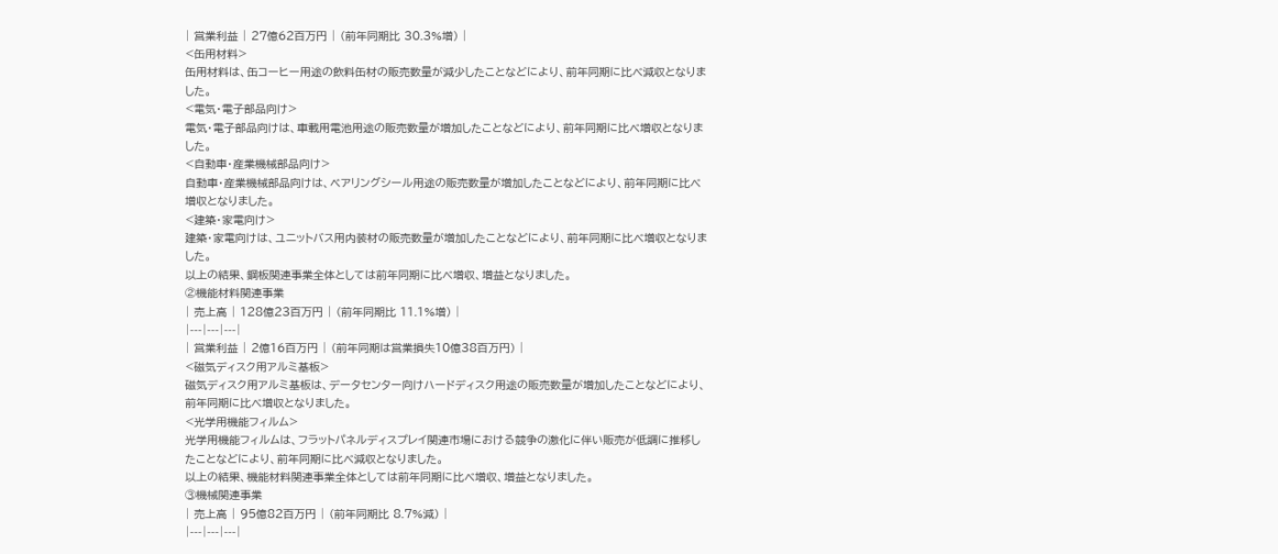| 営業利益 | 27億62百万円 | (前年同期比 30.3%増) |
<缶用材料>
缶用材料は、缶コーヒー用途の飲料缶材の販売数量が減少したことなどにより、前年同期に比べ減収となりました。
<電気・電子部品向け>
電気・電子部品向けは、車載用電池用途の販売数量が増加したことなどにより、前年同期に比べ増収となりました。
<自動車・産業機械部品向け>
自動車・産業機械部品向けは、ベアリングシール用途の販売数量が増加したことなどにより、前年同期に比べ増収となりました。
<建築・家電向け>
建築・家電向けは、ユニットバス用内装材の販売数量が増加したことなどにより、前年同期に比べ増収となりました。
以上の結果、鋼板関連事業全体としては前年同期に比べ増収、増益となりました。
②機能材料関連事業
| 売上高 | 128億23百万円 | (前年同期比 11.1%増) |
|---|---|---|
| 営業利益 | 2億16百万円 | (前年同期は営業損失10億38百万円) |
<磁気ディスク用アルミ基板>
磁気ディスク用アルミ基板は、データセンター向けハードディスク用途の販売数量が増加したことなどにより、前年同期に比べ増収となりました。
<光学用機能フィルム>
光学用機能フィルムは、フラットパネルディスプレイ関連市場における競争の激化に伴い販売が低調に推移したことなどにより、前年同期に比べ減収となりました。
以上の結果、機能材料関連事業全体としては前年同期に比べ増収、増益となりました。
③機械関連事業
| 売上高 | 95億82百万円 | (前年同期比 8.7%減) |
|---|---|---|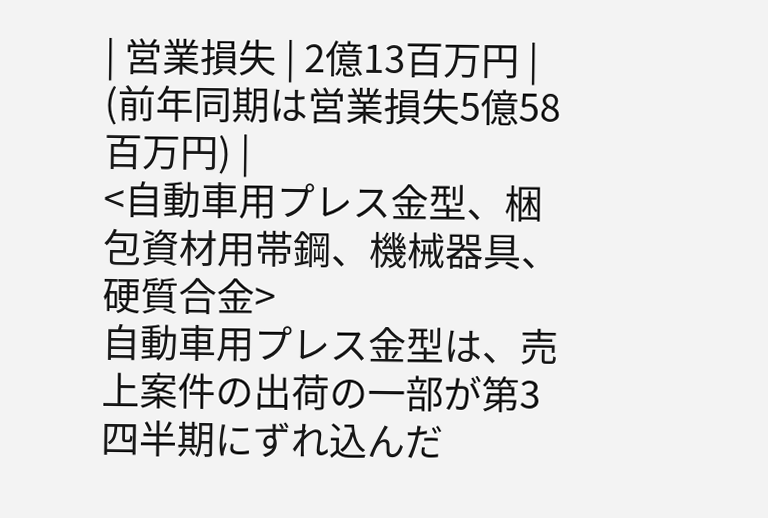| 営業損失 | 2億13百万円 | (前年同期は営業損失5億58百万円) |
<自動車用プレス金型、梱包資材用帯鋼、機械器具、硬質合金>
自動車用プレス金型は、売上案件の出荷の一部が第3四半期にずれ込んだ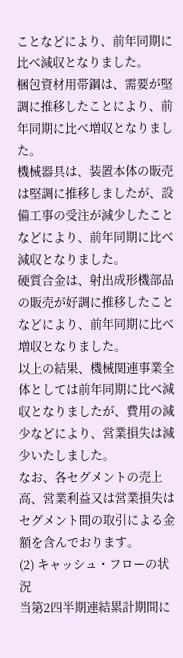ことなどにより、前年同期に比べ減収となりました。
梱包資材用帯鋼は、需要が堅調に推移したことにより、前年同期に比べ増収となりました。
機械器具は、装置本体の販売は堅調に推移しましたが、設備工事の受注が減少したことなどにより、前年同期に比べ減収となりました。
硬質合金は、射出成形機部品の販売が好調に推移したことなどにより、前年同期に比べ増収となりました。
以上の結果、機械関連事業全体としては前年同期に比べ減収となりましたが、費用の減少などにより、営業損失は減少いたしました。
なお、各セグメントの売上高、営業利益又は営業損失はセグメント間の取引による金額を含んでおります。
(2) キャッシュ・フローの状況
当第2四半期連結累計期間に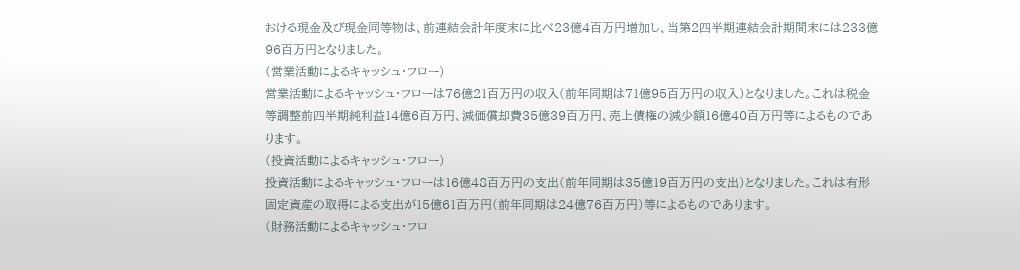おける現金及び現金同等物は、前連結会計年度末に比べ23億4百万円増加し、当第2四半期連結会計期間末には233億96百万円となりました。
(営業活動によるキャッシュ・フロー)
営業活動によるキャッシュ・フローは76億21百万円の収入(前年同期は71億95百万円の収入)となりました。これは税金等調整前四半期純利益14億6百万円、減価償却費35億39百万円、売上債権の減少額16億40百万円等によるものであります。
(投資活動によるキャッシュ・フロー)
投資活動によるキャッシュ・フローは16億48百万円の支出(前年同期は35億19百万円の支出)となりました。これは有形固定資産の取得による支出が15億61百万円(前年同期は24億76百万円)等によるものであります。
(財務活動によるキャッシュ・フロ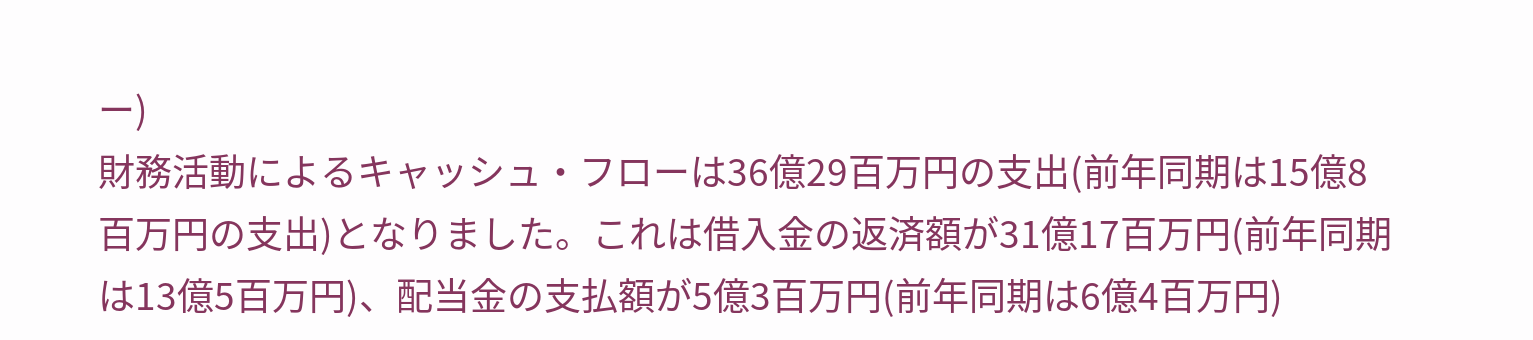ー)
財務活動によるキャッシュ・フローは36億29百万円の支出(前年同期は15億8百万円の支出)となりました。これは借入金の返済額が31億17百万円(前年同期は13億5百万円)、配当金の支払額が5億3百万円(前年同期は6億4百万円)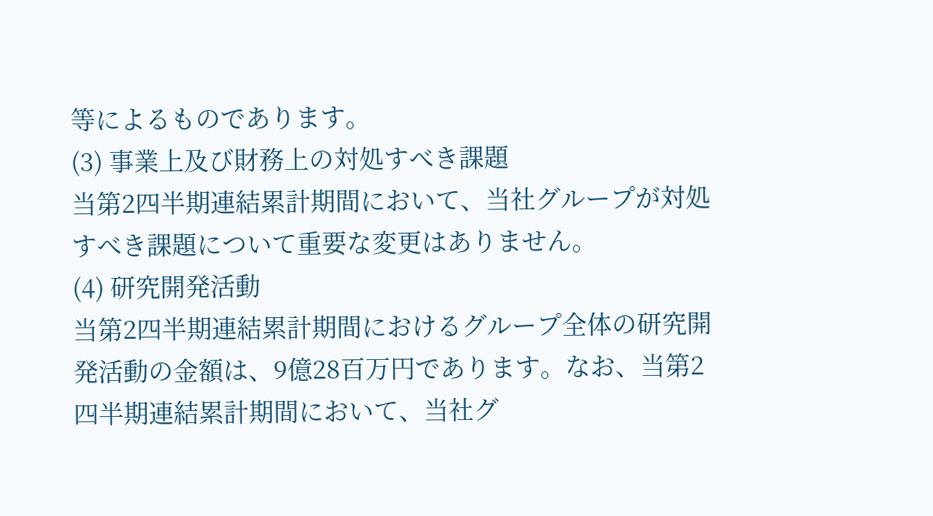等によるものであります。
(3) 事業上及び財務上の対処すべき課題
当第2四半期連結累計期間において、当社グループが対処すべき課題について重要な変更はありません。
(4) 研究開発活動
当第2四半期連結累計期間におけるグループ全体の研究開発活動の金額は、9億28百万円であります。なお、当第2四半期連結累計期間において、当社グ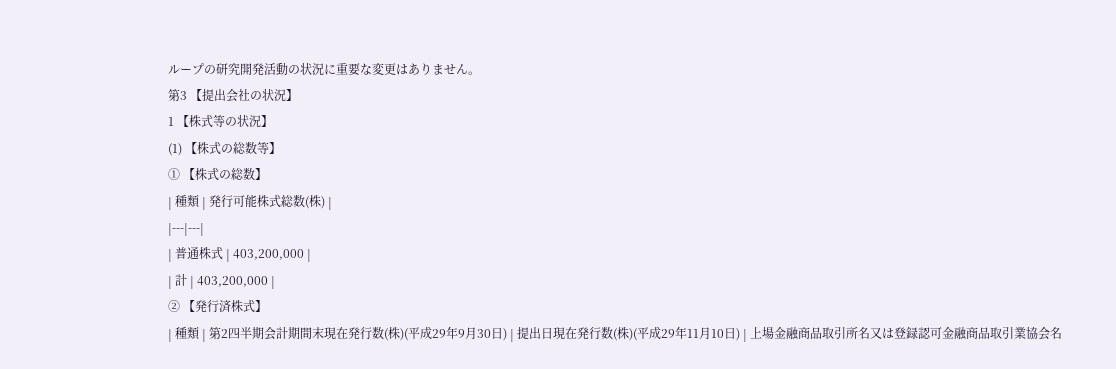ループの研究開発活動の状況に重要な変更はありません。
第3 【提出会社の状況】
1 【株式等の状況】
(1) 【株式の総数等】
① 【株式の総数】
| 種類 | 発行可能株式総数(株) |
|---|---|
| 普通株式 | 403,200,000 |
| 計 | 403,200,000 |
② 【発行済株式】
| 種類 | 第2四半期会計期間末現在発行数(株)(平成29年9月30日) | 提出日現在発行数(株)(平成29年11月10日) | 上場金融商品取引所名又は登録認可金融商品取引業協会名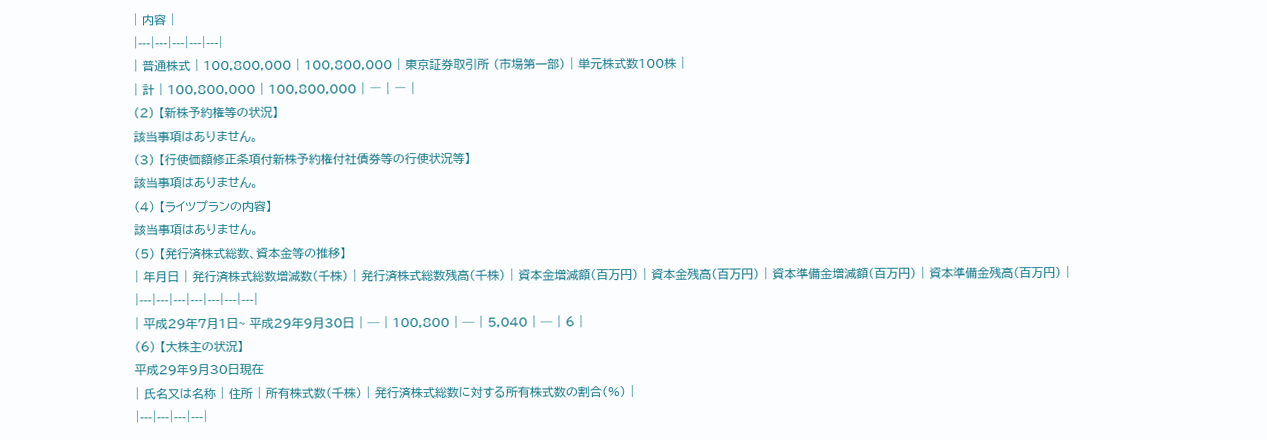| 内容 |
|---|---|---|---|---|
| 普通株式 | 100,800,000 | 100,800,000 | 東京証券取引所 (市場第一部) | 単元株式数100株 |
| 計 | 100,800,000 | 100,800,000 | ― | ― |
(2) 【新株予約権等の状況】
該当事項はありません。
(3) 【行使価額修正条項付新株予約権付社債券等の行使状況等】
該当事項はありません。
(4) 【ライツプランの内容】
該当事項はありません。
(5) 【発行済株式総数、資本金等の推移】
| 年月日 | 発行済株式総数増減数(千株) | 発行済株式総数残高(千株) | 資本金増減額(百万円) | 資本金残高(百万円) | 資本準備金増減額(百万円) | 資本準備金残高(百万円) |
|---|---|---|---|---|---|---|
| 平成29年7月1日~ 平成29年9月30日 | ─ | 100,800 | ─ | 5,040 | ─ | 6 |
(6) 【大株主の状況】
平成29年9月30日現在
| 氏名又は名称 | 住所 | 所有株式数(千株) | 発行済株式総数に対する所有株式数の割合(%) |
|---|---|---|---|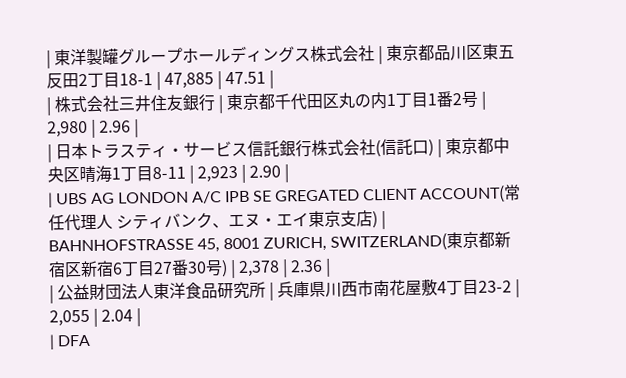| 東洋製罐グループホールディングス株式会社 | 東京都品川区東五反田2丁目18-1 | 47,885 | 47.51 |
| 株式会社三井住友銀行 | 東京都千代田区丸の内1丁目1番2号 | 2,980 | 2.96 |
| 日本トラスティ・サービス信託銀行株式会社(信託口) | 東京都中央区晴海1丁目8-11 | 2,923 | 2.90 |
| UBS AG LONDON A/C IPB SE GREGATED CLIENT ACCOUNT(常任代理人 シティバンク、エヌ・エイ東京支店) | BAHNHOFSTRASSE 45, 8001 ZURICH, SWITZERLAND(東京都新宿区新宿6丁目27番30号) | 2,378 | 2.36 |
| 公益財団法人東洋食品研究所 | 兵庫県川西市南花屋敷4丁目23-2 | 2,055 | 2.04 |
| DFA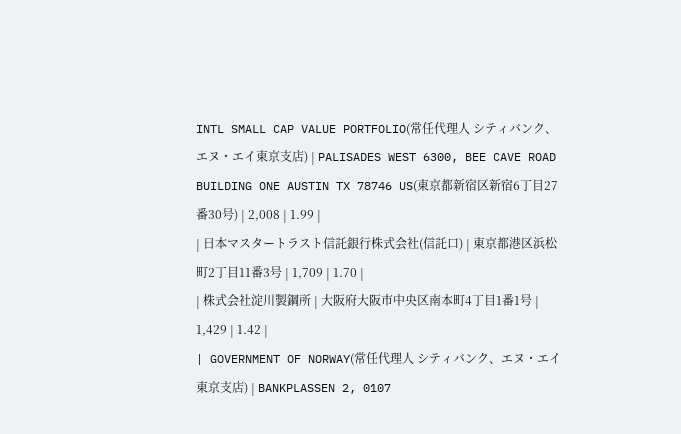INTL SMALL CAP VALUE PORTFOLIO(常任代理人 シティバンク、エヌ・エイ東京支店) | PALISADES WEST 6300, BEE CAVE ROAD BUILDING ONE AUSTIN TX 78746 US(東京都新宿区新宿6丁目27番30号) | 2,008 | 1.99 |
| 日本マスタートラスト信託銀行株式会社(信託口) | 東京都港区浜松町2丁目11番3号 | 1,709 | 1.70 |
| 株式会社淀川製鋼所 | 大阪府大阪市中央区南本町4丁目1番1号 | 1,429 | 1.42 |
| GOVERNMENT OF NORWAY(常任代理人 シティバンク、エヌ・エイ東京支店) | BANKPLASSEN 2, 0107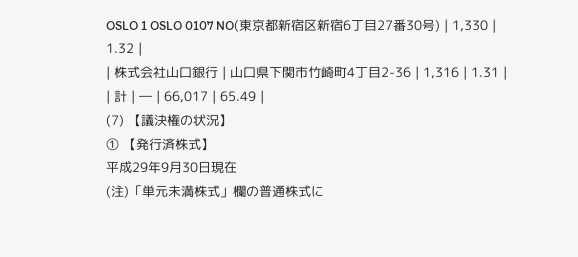OSLO 1 OSLO 0107 NO(東京都新宿区新宿6丁目27番30号) | 1,330 | 1.32 |
| 株式会社山口銀行 | 山口県下関市竹崎町4丁目2-36 | 1,316 | 1.31 |
| 計 | ― | 66,017 | 65.49 |
(7) 【議決権の状況】
① 【発行済株式】
平成29年9月30日現在
(注)「単元未満株式」欄の普通株式に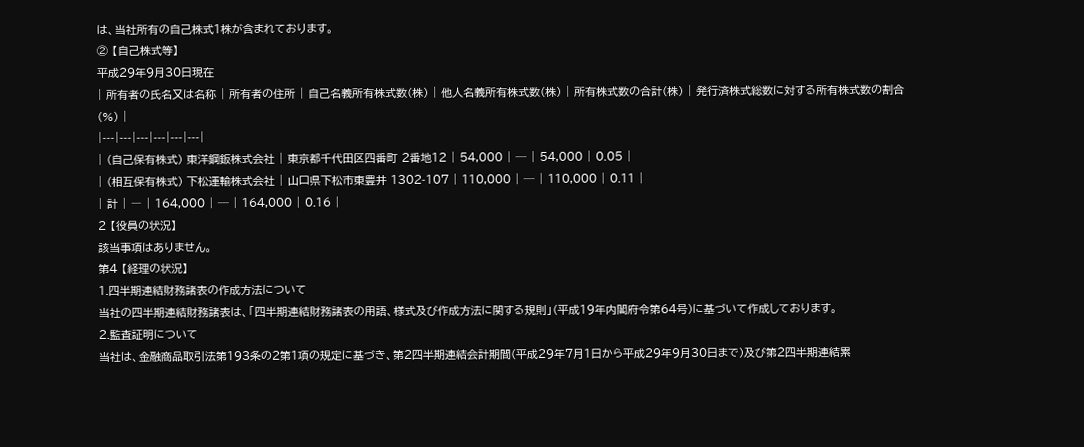は、当社所有の自己株式1株が含まれております。
② 【自己株式等】
平成29年9月30日現在
| 所有者の氏名又は名称 | 所有者の住所 | 自己名義所有株式数(株) | 他人名義所有株式数(株) | 所有株式数の合計(株) | 発行済株式総数に対する所有株式数の割合(%) |
|---|---|---|---|---|---|
| (自己保有株式) 東洋鋼鈑株式会社 | 東京都千代田区四番町 2番地12 | 54,000 | ─ | 54,000 | 0.05 |
| (相互保有株式) 下松運輸株式会社 | 山口県下松市東豊井 1302-107 | 110,000 | ─ | 110,000 | 0.11 |
| 計 | ― | 164,000 | ─ | 164,000 | 0.16 |
2 【役員の状況】
該当事項はありません。
第4 【経理の状況】
1.四半期連結財務諸表の作成方法について
当社の四半期連結財務諸表は、「四半期連結財務諸表の用語、様式及び作成方法に関する規則」(平成19年内閣府令第64号)に基づいて作成しております。
2.監査証明について
当社は、金融商品取引法第193条の2第1項の規定に基づき、第2四半期連結会計期間(平成29年7月1日から平成29年9月30日まで)及び第2四半期連結累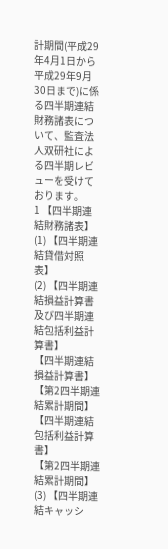計期間(平成29年4月1日から平成29年9月30日まで)に係る四半期連結財務諸表について、監査法人双研社による四半期レビューを受けております。
1 【四半期連結財務諸表】
(1) 【四半期連結貸借対照表】
(2) 【四半期連結損益計算書及び四半期連結包括利益計算書】
【四半期連結損益計算書】
【第2四半期連結累計期間】
【四半期連結包括利益計算書】
【第2四半期連結累計期間】
(3) 【四半期連結キャッシ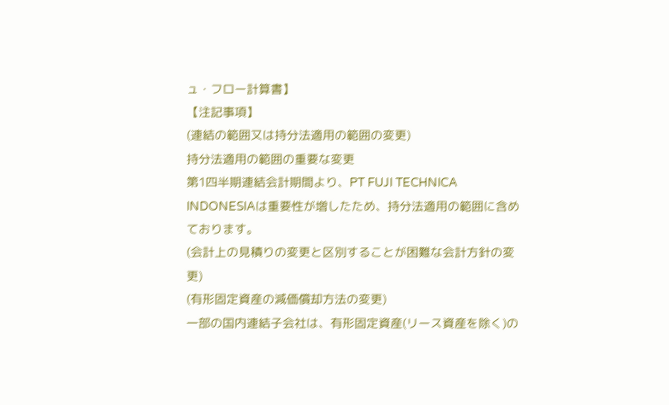ュ・フロー計算書】
【注記事項】
(連結の範囲又は持分法適用の範囲の変更)
持分法適用の範囲の重要な変更
第1四半期連結会計期間より、PT FUJI TECHNICA INDONESIAは重要性が増したため、持分法適用の範囲に含めております。
(会計上の見積りの変更と区別することが困難な会計方針の変更)
(有形固定資産の減価償却方法の変更)
一部の国内連結子会社は、有形固定資産(リース資産を除く)の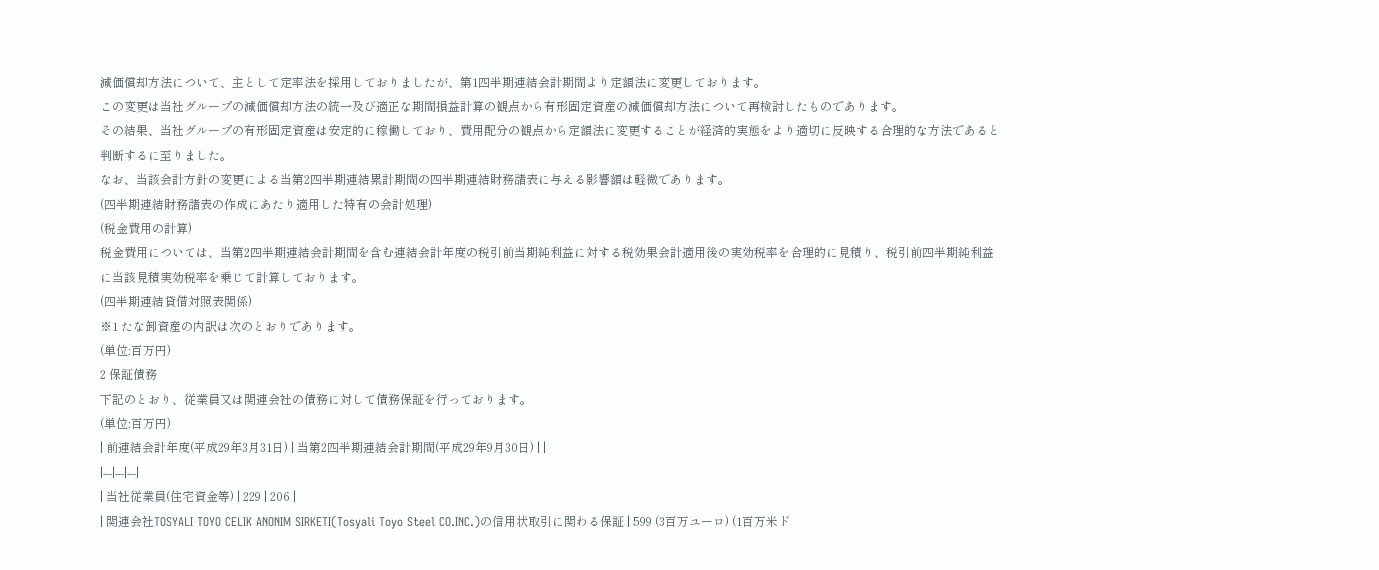減価償却方法について、主として定率法を採用しておりましたが、第1四半期連結会計期間より定額法に変更しております。
この変更は当社グループの減価償却方法の統一及び適正な期間損益計算の観点から有形固定資産の減価償却方法について再検討したものであります。
その結果、当社グループの有形固定資産は安定的に稼働しており、費用配分の観点から定額法に変更することが経済的実態をより適切に反映する合理的な方法であると判断するに至りました。
なお、当該会計方針の変更による当第2四半期連結累計期間の四半期連結財務諸表に与える影響額は軽微であります。
(四半期連結財務諸表の作成にあたり適用した特有の会計処理)
(税金費用の計算)
税金費用については、当第2四半期連結会計期間を含む連結会計年度の税引前当期純利益に対する税効果会計適用後の実効税率を合理的に見積り、税引前四半期純利益に当該見積実効税率を乗じて計算しております。
(四半期連結貸借対照表関係)
※1 たな卸資産の内訳は次のとおりであります。
(単位:百万円)
2 保証債務
下記のとおり、従業員又は関連会社の債務に対して債務保証を行っております。
(単位:百万円)
| 前連結会計年度(平成29年3月31日) | 当第2四半期連結会計期間(平成29年9月30日) | |
|---|---|---|
| 当社従業員(住宅資金等) | 229 | 206 |
| 関連会社TOSYALI TOYO CELIK ANONIM SIRKETI(Tosyali Toyo Steel CO.INC.)の信用状取引に関わる保証 | 599 (3百万ユーロ) (1百万米ド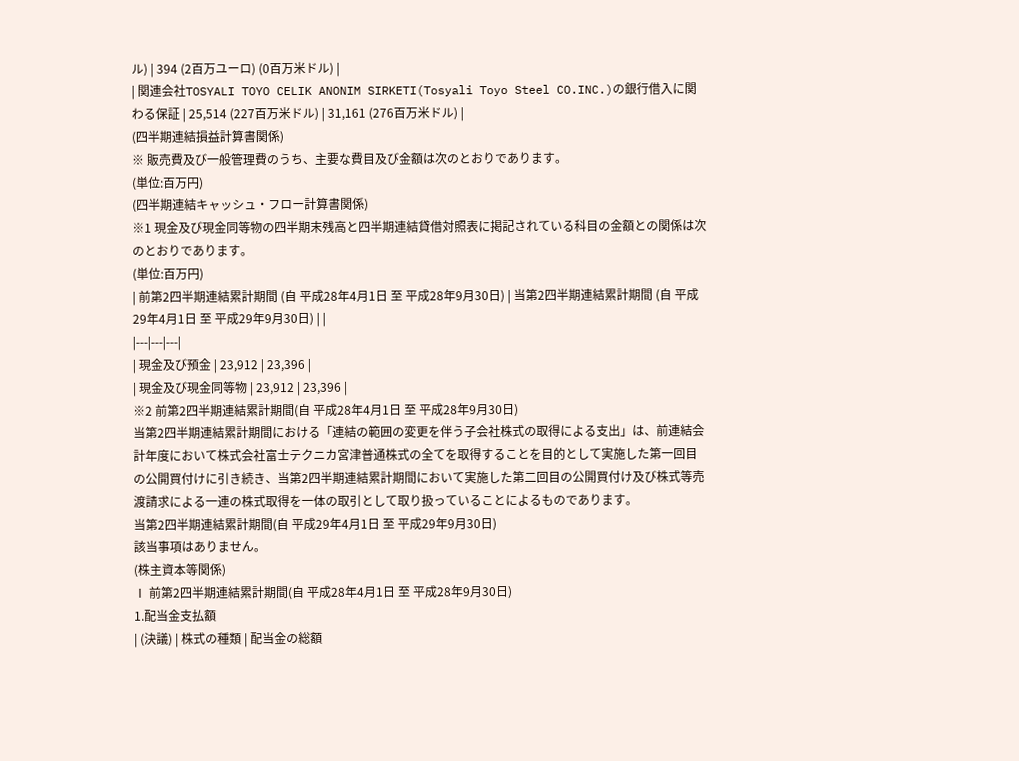ル) | 394 (2百万ユーロ) (0百万米ドル) |
| 関連会社TOSYALI TOYO CELIK ANONIM SIRKETI(Tosyali Toyo Steel CO.INC.)の銀行借入に関わる保証 | 25,514 (227百万米ドル) | 31,161 (276百万米ドル) |
(四半期連結損益計算書関係)
※ 販売費及び一般管理費のうち、主要な費目及び金額は次のとおりであります。
(単位:百万円)
(四半期連結キャッシュ・フロー計算書関係)
※1 現金及び現金同等物の四半期末残高と四半期連結貸借対照表に掲記されている科目の金額との関係は次のとおりであります。
(単位:百万円)
| 前第2四半期連結累計期間 (自 平成28年4月1日 至 平成28年9月30日) | 当第2四半期連結累計期間 (自 平成29年4月1日 至 平成29年9月30日) | |
|---|---|---|
| 現金及び預金 | 23,912 | 23,396 |
| 現金及び現金同等物 | 23,912 | 23,396 |
※2 前第2四半期連結累計期間(自 平成28年4月1日 至 平成28年9月30日)
当第2四半期連結累計期間における「連結の範囲の変更を伴う子会社株式の取得による支出」は、前連結会計年度において株式会社富士テクニカ宮津普通株式の全てを取得することを目的として実施した第一回目の公開買付けに引き続き、当第2四半期連結累計期間において実施した第二回目の公開買付け及び株式等売渡請求による一連の株式取得を一体の取引として取り扱っていることによるものであります。
当第2四半期連結累計期間(自 平成29年4月1日 至 平成29年9月30日)
該当事項はありません。
(株主資本等関係)
Ⅰ 前第2四半期連結累計期間(自 平成28年4月1日 至 平成28年9月30日)
1.配当金支払額
| (決議) | 株式の種類 | 配当金の総額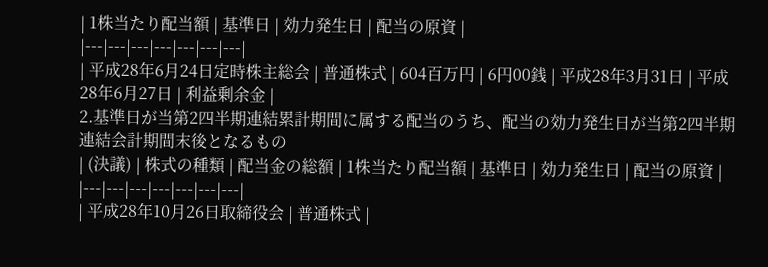| 1株当たり配当額 | 基準日 | 効力発生日 | 配当の原資 |
|---|---|---|---|---|---|---|
| 平成28年6月24日定時株主総会 | 普通株式 | 604百万円 | 6円00銭 | 平成28年3月31日 | 平成28年6月27日 | 利益剰余金 |
2.基準日が当第2四半期連結累計期間に属する配当のうち、配当の効力発生日が当第2四半期連結会計期間末後となるもの
| (決議) | 株式の種類 | 配当金の総額 | 1株当たり配当額 | 基準日 | 効力発生日 | 配当の原資 |
|---|---|---|---|---|---|---|
| 平成28年10月26日取締役会 | 普通株式 |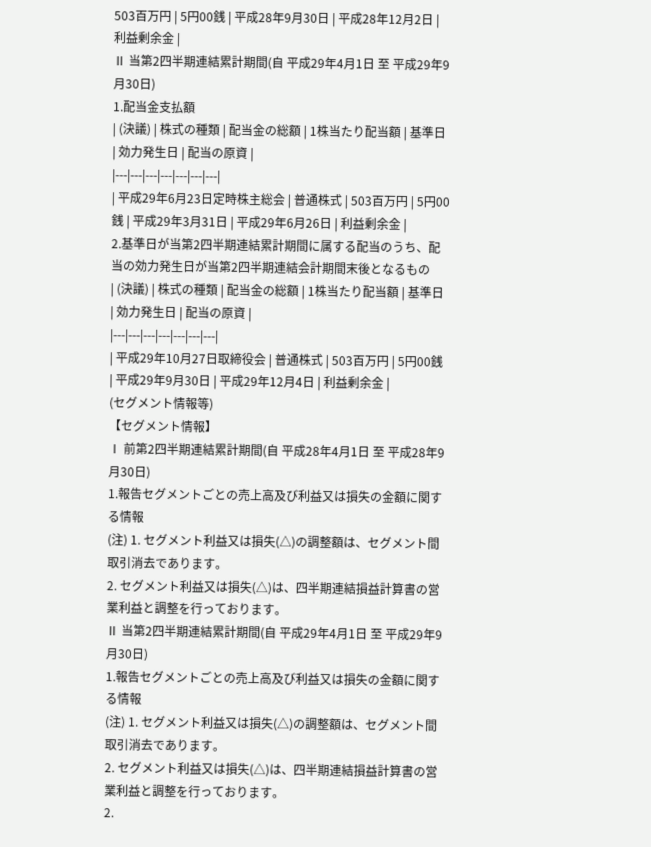503百万円 | 5円00銭 | 平成28年9月30日 | 平成28年12月2日 | 利益剰余金 |
Ⅱ 当第2四半期連結累計期間(自 平成29年4月1日 至 平成29年9月30日)
1.配当金支払額
| (決議) | 株式の種類 | 配当金の総額 | 1株当たり配当額 | 基準日 | 効力発生日 | 配当の原資 |
|---|---|---|---|---|---|---|
| 平成29年6月23日定時株主総会 | 普通株式 | 503百万円 | 5円00銭 | 平成29年3月31日 | 平成29年6月26日 | 利益剰余金 |
2.基準日が当第2四半期連結累計期間に属する配当のうち、配当の効力発生日が当第2四半期連結会計期間末後となるもの
| (決議) | 株式の種類 | 配当金の総額 | 1株当たり配当額 | 基準日 | 効力発生日 | 配当の原資 |
|---|---|---|---|---|---|---|
| 平成29年10月27日取締役会 | 普通株式 | 503百万円 | 5円00銭 | 平成29年9月30日 | 平成29年12月4日 | 利益剰余金 |
(セグメント情報等)
【セグメント情報】
Ⅰ 前第2四半期連結累計期間(自 平成28年4月1日 至 平成28年9月30日)
1.報告セグメントごとの売上高及び利益又は損失の金額に関する情報
(注) 1. セグメント利益又は損失(△)の調整額は、セグメント間取引消去であります。
2. セグメント利益又は損失(△)は、四半期連結損益計算書の営業利益と調整を行っております。
Ⅱ 当第2四半期連結累計期間(自 平成29年4月1日 至 平成29年9月30日)
1.報告セグメントごとの売上高及び利益又は損失の金額に関する情報
(注) 1. セグメント利益又は損失(△)の調整額は、セグメント間取引消去であります。
2. セグメント利益又は損失(△)は、四半期連結損益計算書の営業利益と調整を行っております。
2.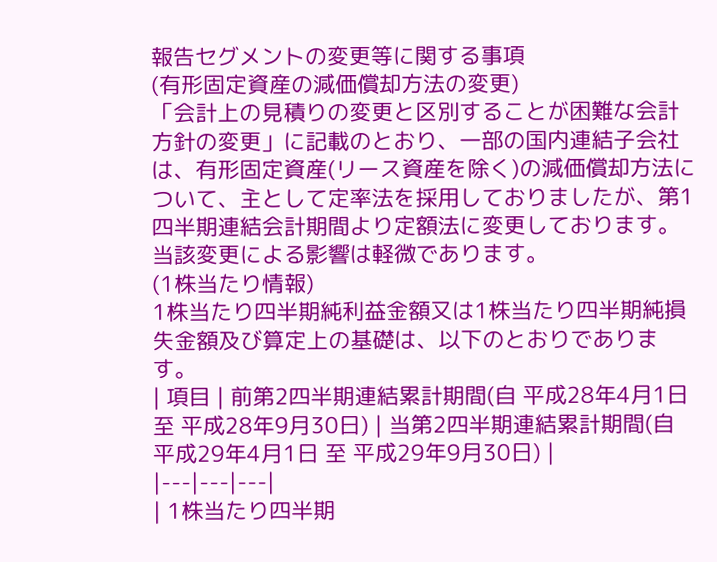報告セグメントの変更等に関する事項
(有形固定資産の減価償却方法の変更)
「会計上の見積りの変更と区別することが困難な会計方針の変更」に記載のとおり、一部の国内連結子会社は、有形固定資産(リース資産を除く)の減価償却方法について、主として定率法を採用しておりましたが、第1四半期連結会計期間より定額法に変更しております。
当該変更による影響は軽微であります。
(1株当たり情報)
1株当たり四半期純利益金額又は1株当たり四半期純損失金額及び算定上の基礎は、以下のとおりであります。
| 項目 | 前第2四半期連結累計期間(自 平成28年4月1日 至 平成28年9月30日) | 当第2四半期連結累計期間(自 平成29年4月1日 至 平成29年9月30日) |
|---|---|---|
| 1株当たり四半期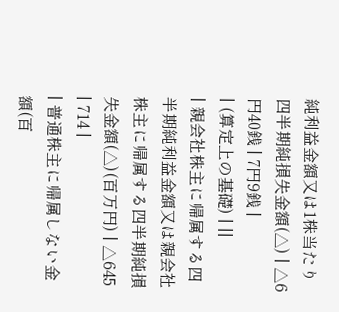純利益金額又は1株当たり四半期純損失金額(△) | △6円40銭 | 7円9銭 |
| (算定上の基礎) | ||
| 親会社株主に帰属する四半期純利益金額又は親会社株主に帰属する四半期純損失金額(△)(百万円) | △645 | 714 |
| 普通株主に帰属しない金額(百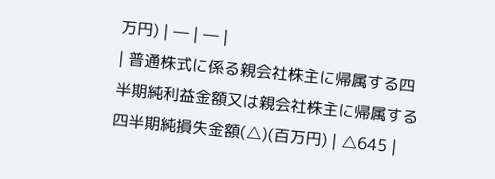万円) | ― | ― |
| 普通株式に係る親会社株主に帰属する四半期純利益金額又は親会社株主に帰属する四半期純損失金額(△)(百万円) | △645 |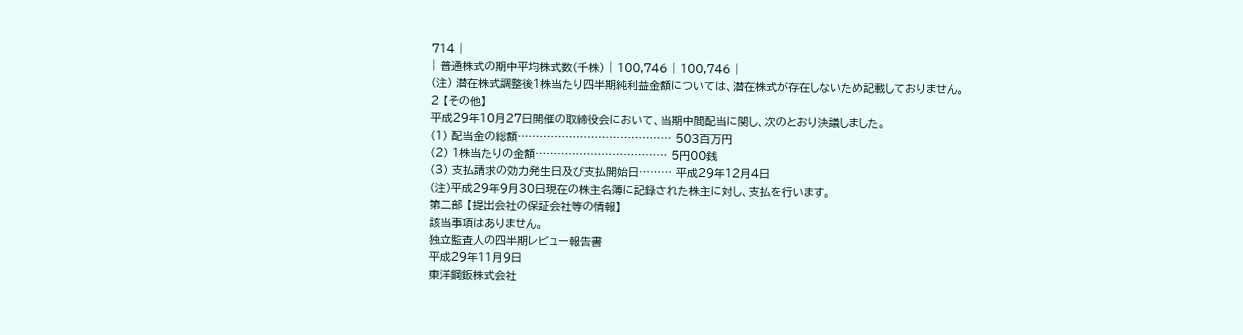714 |
| 普通株式の期中平均株式数(千株) | 100,746 | 100,746 |
(注) 潜在株式調整後1株当たり四半期純利益金額については、潜在株式が存在しないため記載しておりません。
2 【その他】
平成29年10月27日開催の取締役会において、当期中間配当に関し、次のとおり決議しました。
(1) 配当金の総額…………………………………… 503百万円
(2) 1株当たりの金額……………………………… 5円00銭
(3) 支払請求の効力発生日及び支払開始日……… 平成29年12月4日
(注)平成29年9月30日現在の株主名簿に記録された株主に対し、支払を行います。
第二部 【提出会社の保証会社等の情報】
該当事項はありません。
独立監査人の四半期レビュー報告書
平成29年11月9日
東洋鋼鈑株式会社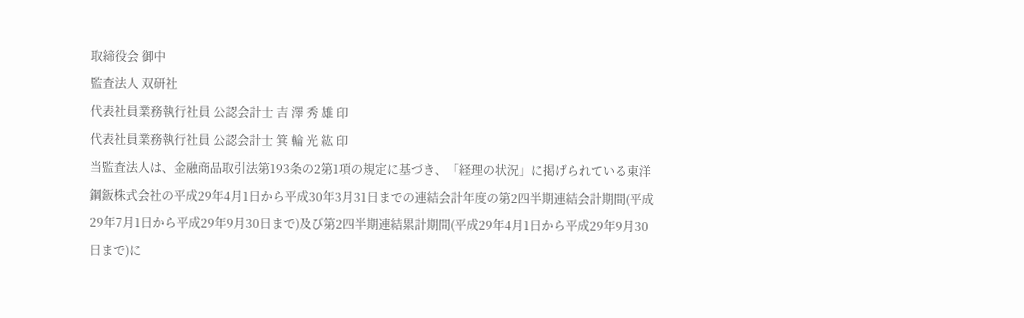取締役会 御中
監査法人 双研社
代表社員業務執行社員 公認会計士 吉 澤 秀 雄 印
代表社員業務執行社員 公認会計士 箕 輪 光 紘 印
当監査法人は、金融商品取引法第193条の2第1項の規定に基づき、「経理の状況」に掲げられている東洋鋼鈑株式会社の平成29年4月1日から平成30年3月31日までの連結会計年度の第2四半期連結会計期間(平成29年7月1日から平成29年9月30日まで)及び第2四半期連結累計期間(平成29年4月1日から平成29年9月30日まで)に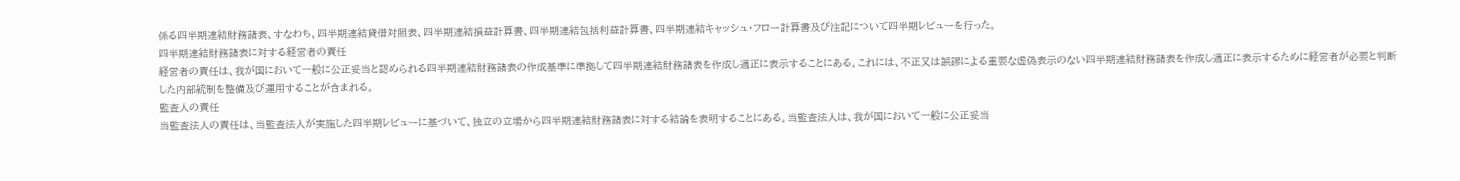係る四半期連結財務諸表、すなわち、四半期連結貸借対照表、四半期連結損益計算書、四半期連結包括利益計算書、四半期連結キャッシュ・フロー計算書及び注記について四半期レビューを行った。
四半期連結財務諸表に対する経営者の責任
経営者の責任は、我が国において一般に公正妥当と認められる四半期連結財務諸表の作成基準に準拠して四半期連結財務諸表を作成し適正に表示することにある。これには、不正又は誤謬による重要な虚偽表示のない四半期連結財務諸表を作成し適正に表示するために経営者が必要と判断した内部統制を整備及び運用することが含まれる。
監査人の責任
当監査法人の責任は、当監査法人が実施した四半期レビューに基づいて、独立の立場から四半期連結財務諸表に対する結論を表明することにある。当監査法人は、我が国において一般に公正妥当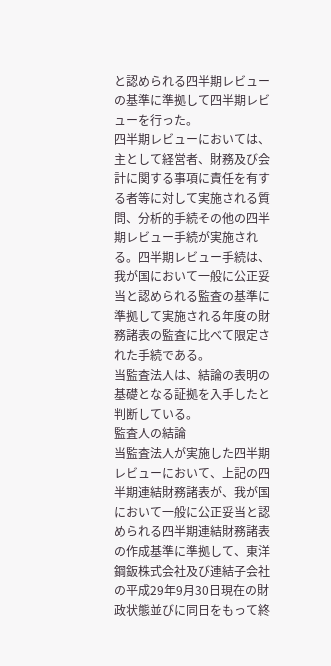と認められる四半期レビューの基準に準拠して四半期レビューを行った。
四半期レビューにおいては、主として経営者、財務及び会計に関する事項に責任を有する者等に対して実施される質問、分析的手続その他の四半期レビュー手続が実施される。四半期レビュー手続は、我が国において一般に公正妥当と認められる監査の基準に準拠して実施される年度の財務諸表の監査に比べて限定された手続である。
当監査法人は、結論の表明の基礎となる証拠を入手したと判断している。
監査人の結論
当監査法人が実施した四半期レビューにおいて、上記の四半期連結財務諸表が、我が国において一般に公正妥当と認められる四半期連結財務諸表の作成基準に準拠して、東洋鋼鈑株式会社及び連結子会社の平成29年9月30日現在の財政状態並びに同日をもって終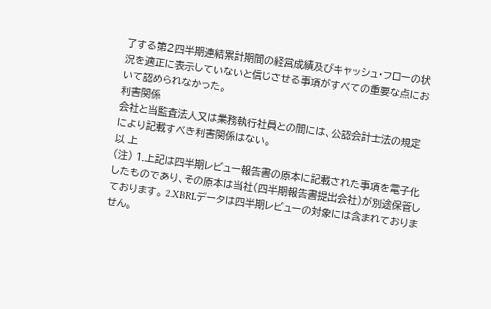了する第2四半期連結累計期間の経営成績及びキャッシュ・フローの状況を適正に表示していないと信じさせる事項がすべての重要な点において認められなかった。
利害関係
会社と当監査法人又は業務執行社員との間には、公認会計士法の規定により記載すべき利害関係はない。
以 上
(注) 1.上記は四半期レビュー報告書の原本に記載された事項を電子化したものであり、その原本は当社(四半期報告書提出会社)が別途保管しております。 2.XBRLデータは四半期レビューの対象には含まれておりません。